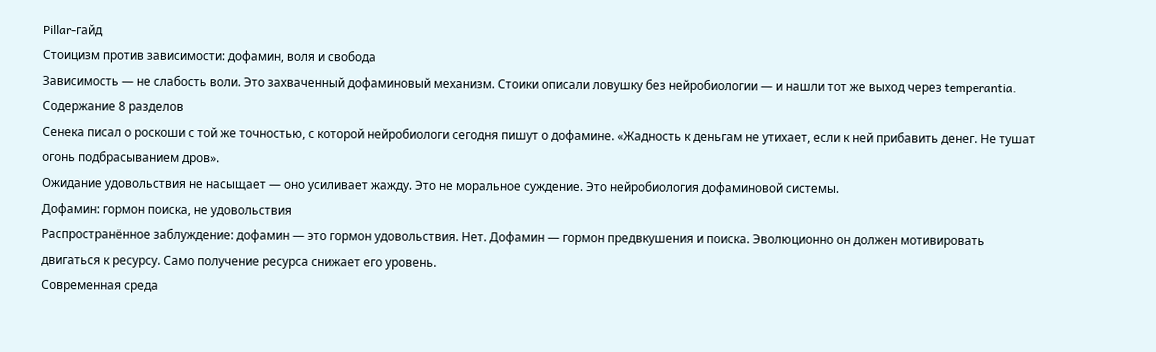Pillar-гайд
Стоицизм против зависимости: дофамин, воля и свобода
Зависимость — не слабость воли. Это захваченный дофаминовый механизм. Стоики описали ловушку без нейробиологии — и нашли тот же выход через temperantia.
Содержание 8 разделов
Сенека писал о роскоши с той же точностью, с которой нейробиологи сегодня пишут о дофамине. «Жадность к деньгам не утихает, если к ней прибавить денег. Не тушат огонь подбрасыванием дров».
Ожидание удовольствия не насыщает — оно усиливает жажду. Это не моральное суждение. Это нейробиология дофаминовой системы.
Дофамин: гормон поиска, не удовольствия
Распространённое заблуждение: дофамин — это гормон удовольствия. Нет. Дофамин — гормон предвкушения и поиска. Эволюционно он должен мотивировать двигаться к ресурсу. Само получение ресурса снижает его уровень.
Современная среда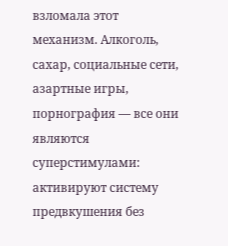взломала этот механизм. Алкоголь, сахар, социальные сети, азартные игры, порнография — все они являются суперстимулами: активируют систему предвкушения без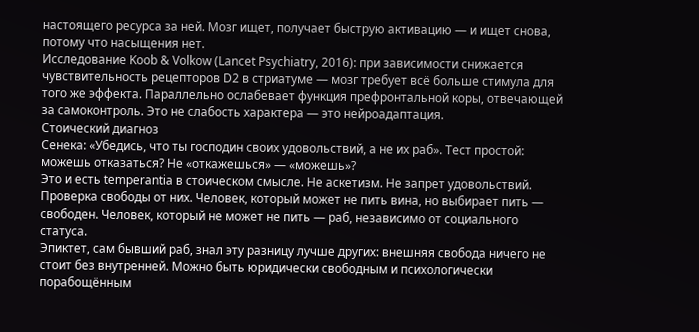настоящего ресурса за ней. Мозг ищет, получает быструю активацию — и ищет снова, потому что насыщения нет.
Исследование Koob & Volkow (Lancet Psychiatry, 2016): при зависимости снижается чувствительность рецепторов D2 в стриатуме — мозг требует всё больше стимула для того же эффекта. Параллельно ослабевает функция префронтальной коры, отвечающей за самоконтроль. Это не слабость характера — это нейроадаптация.
Стоический диагноз
Сенека: «Убедись, что ты господин своих удовольствий, а не их раб». Тест простой: можешь отказаться? Не «откажешься» — «можешь»?
Это и есть temperantia в стоическом смысле. Не аскетизм. Не запрет удовольствий. Проверка свободы от них. Человек, который может не пить вина, но выбирает пить — свободен. Человек, который не может не пить — раб, независимо от социального статуса.
Эпиктет, сам бывший раб, знал эту разницу лучше других: внешняя свобода ничего не стоит без внутренней. Можно быть юридически свободным и психологически порабощённым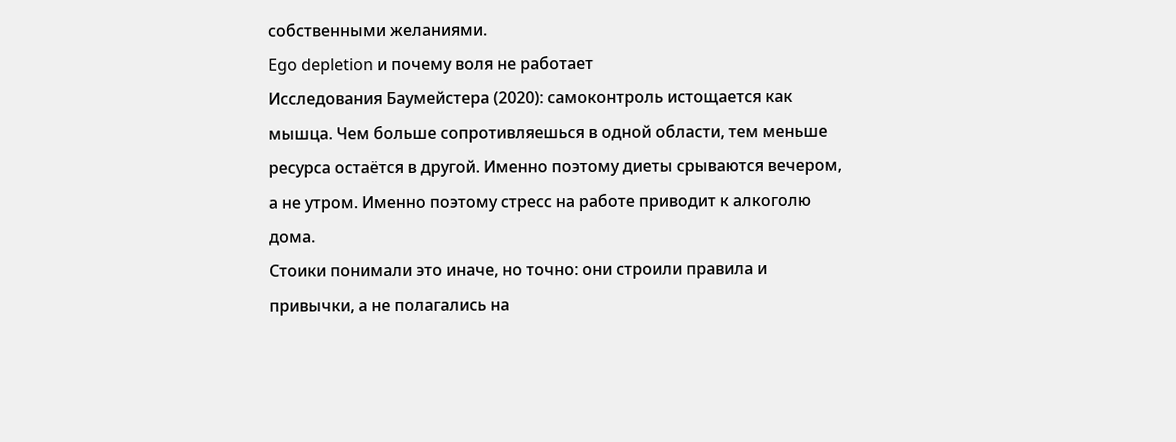собственными желаниями.
Ego depletion и почему воля не работает
Исследования Баумейстера (2020): самоконтроль истощается как мышца. Чем больше сопротивляешься в одной области, тем меньше ресурса остаётся в другой. Именно поэтому диеты срываются вечером, а не утром. Именно поэтому стресс на работе приводит к алкоголю дома.
Стоики понимали это иначе, но точно: они строили правила и привычки, а не полагались на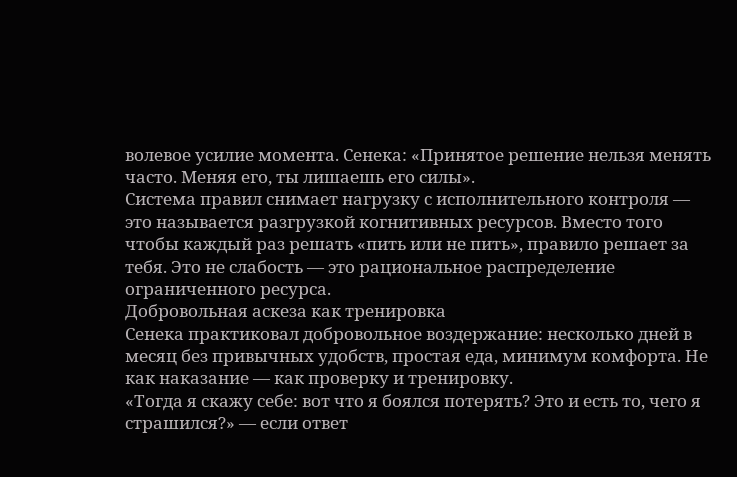волевое усилие момента. Сенека: «Принятое решение нельзя менять часто. Меняя его, ты лишаешь его силы».
Система правил снимает нагрузку с исполнительного контроля — это называется разгрузкой когнитивных ресурсов. Вместо того чтобы каждый раз решать «пить или не пить», правило решает за тебя. Это не слабость — это рациональное распределение ограниченного ресурса.
Добровольная аскеза как тренировка
Сенека практиковал добровольное воздержание: несколько дней в месяц без привычных удобств, простая еда, минимум комфорта. Не как наказание — как проверку и тренировку.
«Тогда я скажу себе: вот что я боялся потерять? Это и есть то, чего я страшился?» — если ответ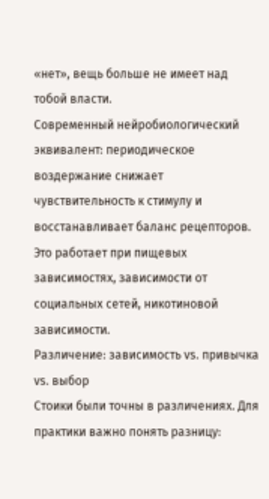«нет», вещь больше не имеет над тобой власти.
Современный нейробиологический эквивалент: периодическое воздержание снижает чувствительность к стимулу и восстанавливает баланс рецепторов. Это работает при пищевых зависимостях, зависимости от социальных сетей, никотиновой зависимости.
Различение: зависимость vs. привычка vs. выбор
Стоики были точны в различениях. Для практики важно понять разницу: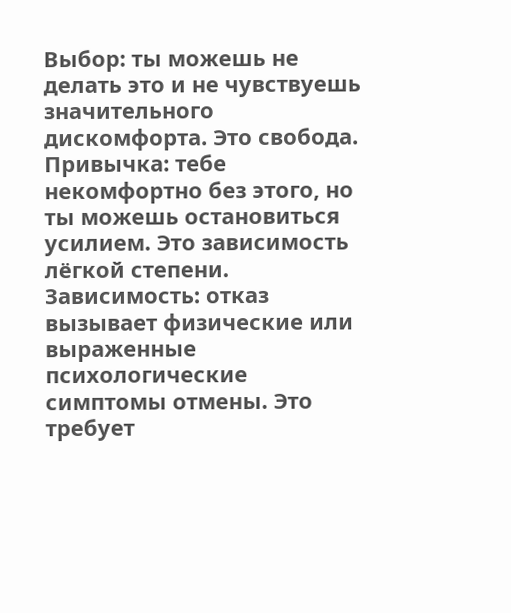Выбор: ты можешь не делать это и не чувствуешь значительного дискомфорта. Это свобода.
Привычка: тебе некомфортно без этого, но ты можешь остановиться усилием. Это зависимость лёгкой степени.
Зависимость: отказ вызывает физические или выраженные психологические симптомы отмены. Это требует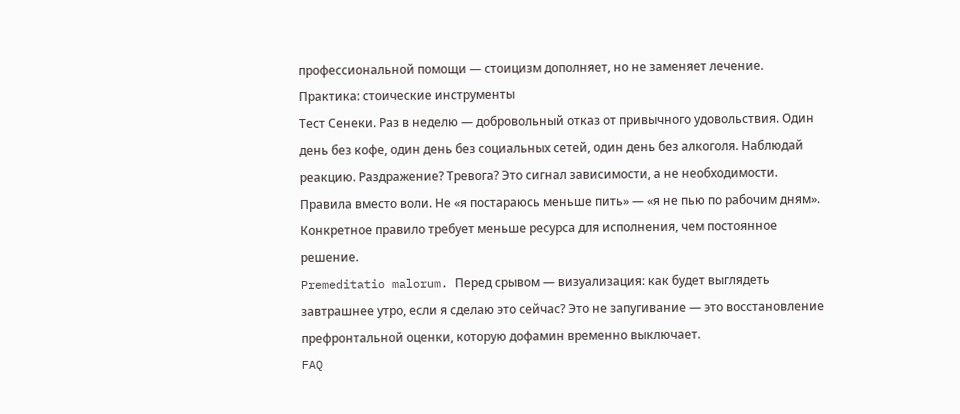профессиональной помощи — стоицизм дополняет, но не заменяет лечение.
Практика: стоические инструменты
Тест Сенеки. Раз в неделю — добровольный отказ от привычного удовольствия. Один день без кофе, один день без социальных сетей, один день без алкоголя. Наблюдай реакцию. Раздражение? Тревога? Это сигнал зависимости, а не необходимости.
Правила вместо воли. Не «я постараюсь меньше пить» — «я не пью по рабочим дням». Конкретное правило требует меньше ресурса для исполнения, чем постоянное решение.
Premeditatio malorum. Перед срывом — визуализация: как будет выглядеть завтрашнее утро, если я сделаю это сейчас? Это не запугивание — это восстановление префронтальной оценки, которую дофамин временно выключает.
FAQ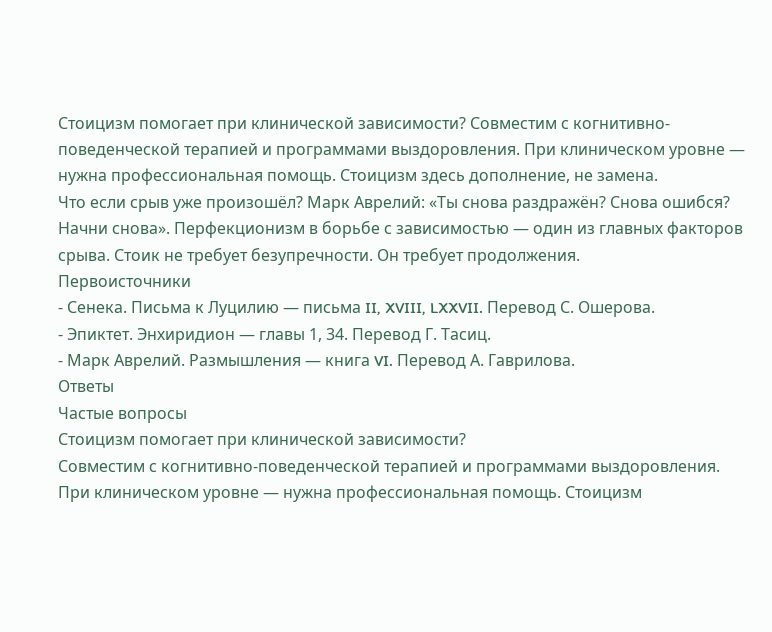Стоицизм помогает при клинической зависимости? Совместим с когнитивно-поведенческой терапией и программами выздоровления. При клиническом уровне — нужна профессиональная помощь. Стоицизм здесь дополнение, не замена.
Что если срыв уже произошёл? Марк Аврелий: «Ты снова раздражён? Снова ошибся? Начни снова». Перфекционизм в борьбе с зависимостью — один из главных факторов срыва. Стоик не требует безупречности. Он требует продолжения.
Первоисточники
- Сенека. Письма к Луцилию — письма II, XVIII, LXXVII. Перевод С. Ошерова.
- Эпиктет. Энхиридион — главы 1, 34. Перевод Г. Тасиц.
- Марк Аврелий. Размышления — книга VI. Перевод А. Гаврилова.
Ответы
Частые вопросы
Стоицизм помогает при клинической зависимости?
Совместим с когнитивно-поведенческой терапией и программами выздоровления. При клиническом уровне — нужна профессиональная помощь. Стоицизм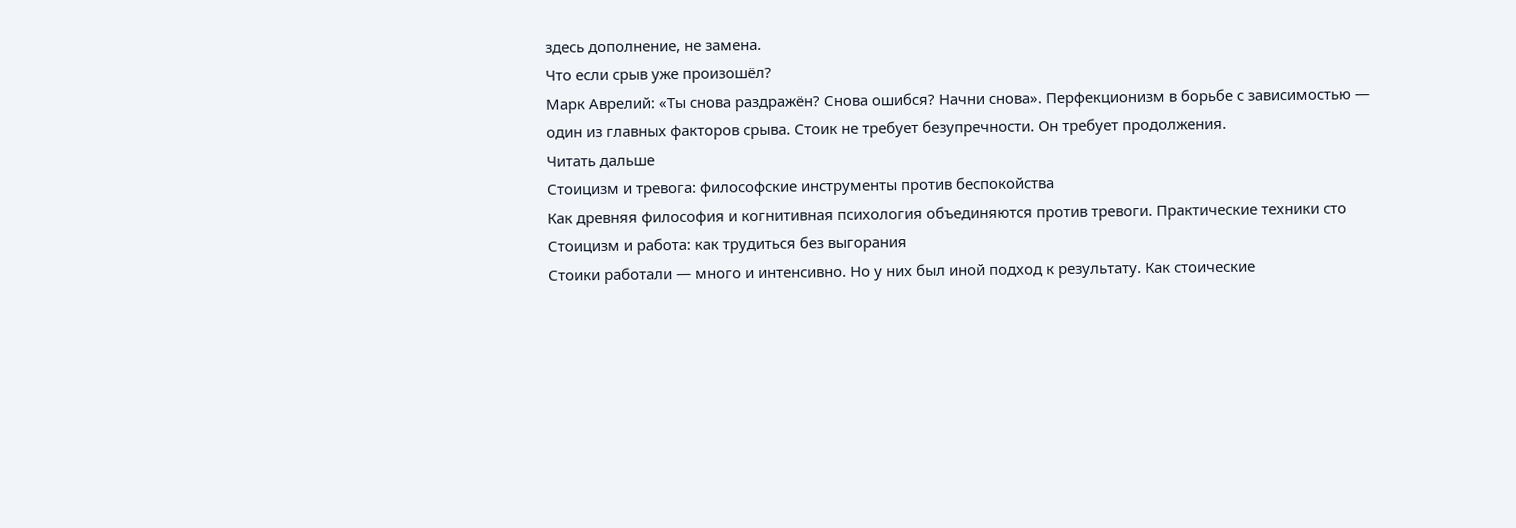здесь дополнение, не замена.
Что если срыв уже произошёл?
Марк Аврелий: «Ты снова раздражён? Снова ошибся? Начни снова». Перфекционизм в борьбе с зависимостью — один из главных факторов срыва. Стоик не требует безупречности. Он требует продолжения.
Читать дальше
Стоицизм и тревога: философские инструменты против беспокойства
Как древняя философия и когнитивная психология объединяются против тревоги. Практические техники сто
Стоицизм и работа: как трудиться без выгорания
Стоики работали — много и интенсивно. Но у них был иной подход к результату. Как стоические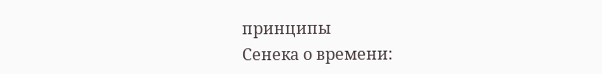принципы
Сенека о времени: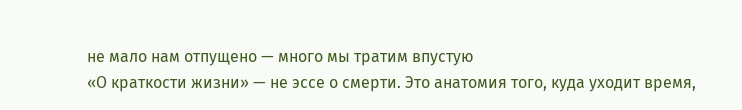не мало нам отпущено — много мы тратим впустую
«О краткости жизни» — не эссе о смерти. Это анатомия того, куда уходит время,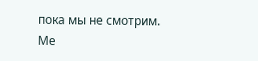пока мы не смотрим. Ме